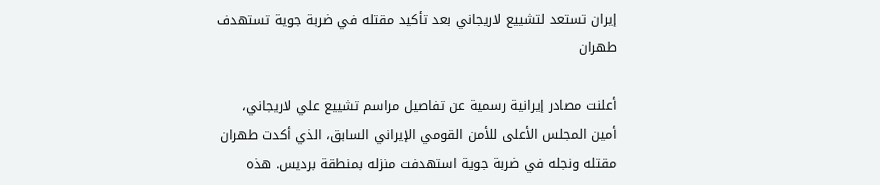إيران تستعد لتشييع لاريجاني بعد تأكيد مقتله في ضربة جوية تستهدف طهران

أعلنت مصادر إيرانية رسمية عن تفاصيل مراسم تشييع علي لاريجاني، أمين المجلس الأعلى للأمن القومي الإيراني السابق، الذي أكدت طهران مقتله ونجله في ضربة جوية استهدفت منزله بمنطقة برديس. هذه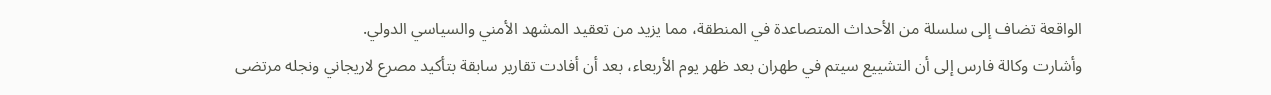الواقعة تضاف إلى سلسلة من الأحداث المتصاعدة في المنطقة، مما يزيد من تعقيد المشهد الأمني والسياسي الدولي.
وأشارت وكالة فارس إلى أن التشييع سيتم في طهران بعد ظهر يوم الأربعاء، بعد أن أفادت تقارير سابقة بتأكيد مصرع لاريجاني ونجله مرتضى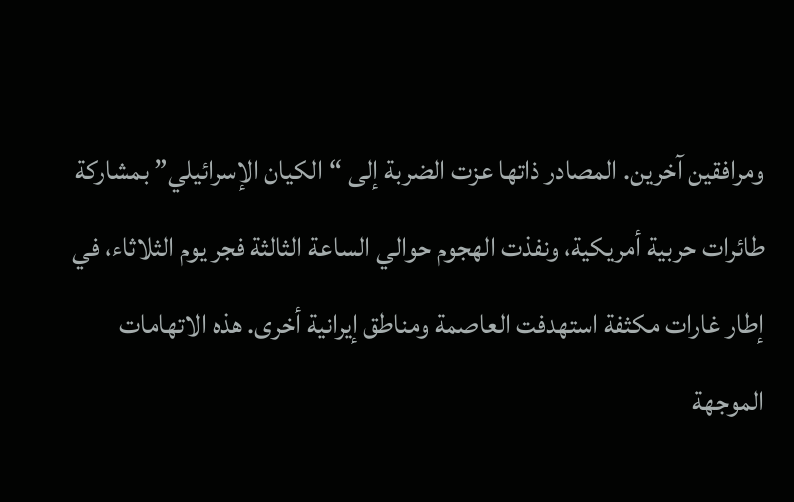ومرافقين آخرين. المصادر ذاتها عزت الضربة إلى “الكيان الإسرائيلي” بمشاركة طائرات حربية أمريكية، ونفذت الهجوم حوالي الساعة الثالثة فجر يوم الثلاثاء، في إطار غارات مكثفة استهدفت العاصمة ومناطق إيرانية أخرى. هذه الاتهامات الموجهة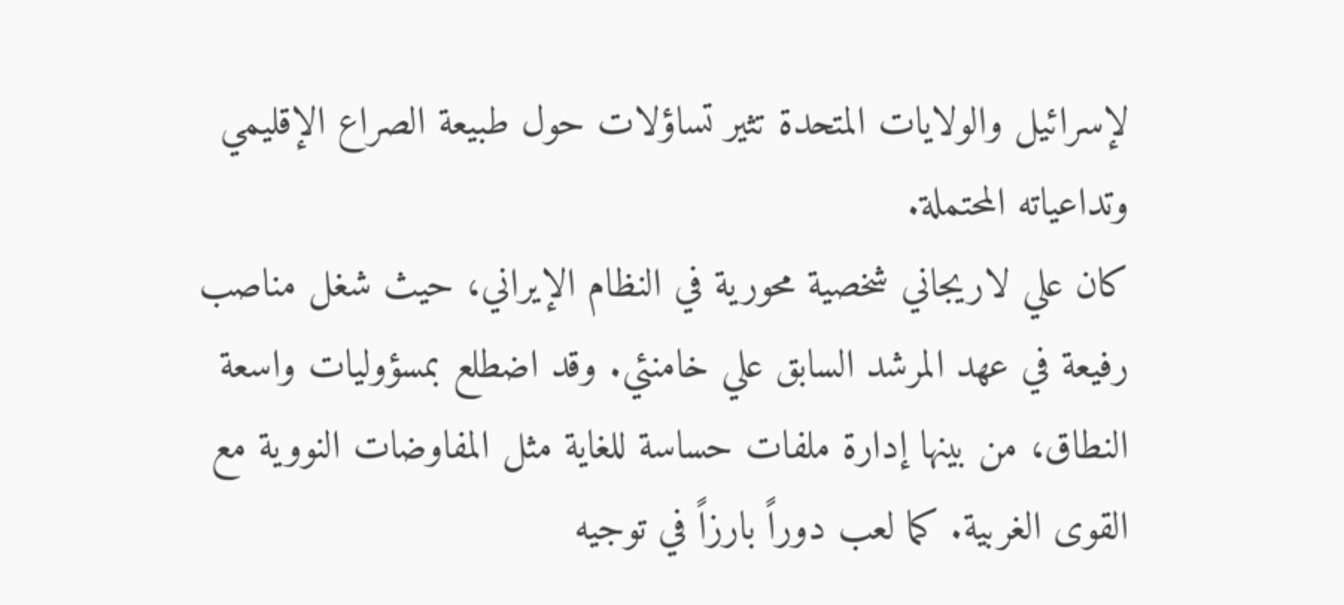لإسرائيل والولايات المتحدة تثير تساؤلات حول طبيعة الصراع الإقليمي وتداعياته المحتملة.
كان علي لاريجاني شخصية محورية في النظام الإيراني، حيث شغل مناصب رفيعة في عهد المرشد السابق علي خامنئي. وقد اضطلع بمسؤوليات واسعة النطاق، من بينها إدارة ملفات حساسة للغاية مثل المفاوضات النووية مع القوى الغربية. كما لعب دوراً بارزاً في توجيه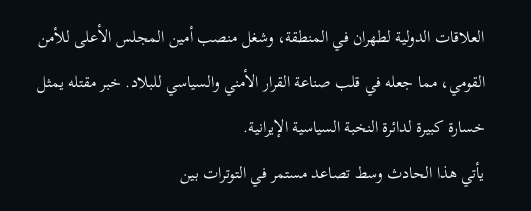العلاقات الدولية لطهران في المنطقة، وشغل منصب أمين المجلس الأعلى للأمن القومي، مما جعله في قلب صناعة القرار الأمني والسياسي للبلاد. خبر مقتله يمثل خسارة كبيرة لدائرة النخبة السياسية الإيرانية.
يأتي هذا الحادث وسط تصاعد مستمر في التوترات بين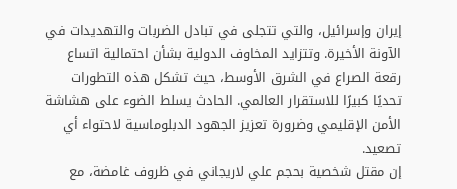إيران وإسرائيل، والتي تتجلى في تبادل الضربات والتهديدات في الآونة الأخيرة. وتتزايد المخاوف الدولية بشأن احتمالية اتساع رقعة الصراع في الشرق الأوسط، حيث تشكل هذه التطورات تحديًا كبيرًا للاستقرار العالمي. الحادث يسلط الضوء على هشاشة الأمن الإقليمي وضرورة تعزيز الجهود الدبلوماسية لاحتواء أي تصعيد.
إن مقتل شخصية بحجم علي لاريجاني في ظروف غامضة، مع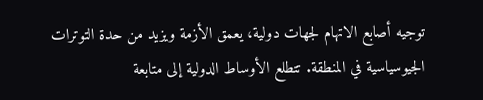توجيه أصابع الاتهام لجهات دولية، يعمق الأزمة ويزيد من حدة التوترات الجيوسياسية في المنطقة. تتطلع الأوساط الدولية إلى متابعة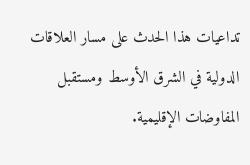تداعيات هذا الحدث على مسار العلاقات الدولية في الشرق الأوسط ومستقبل المفاوضات الإقليمية.